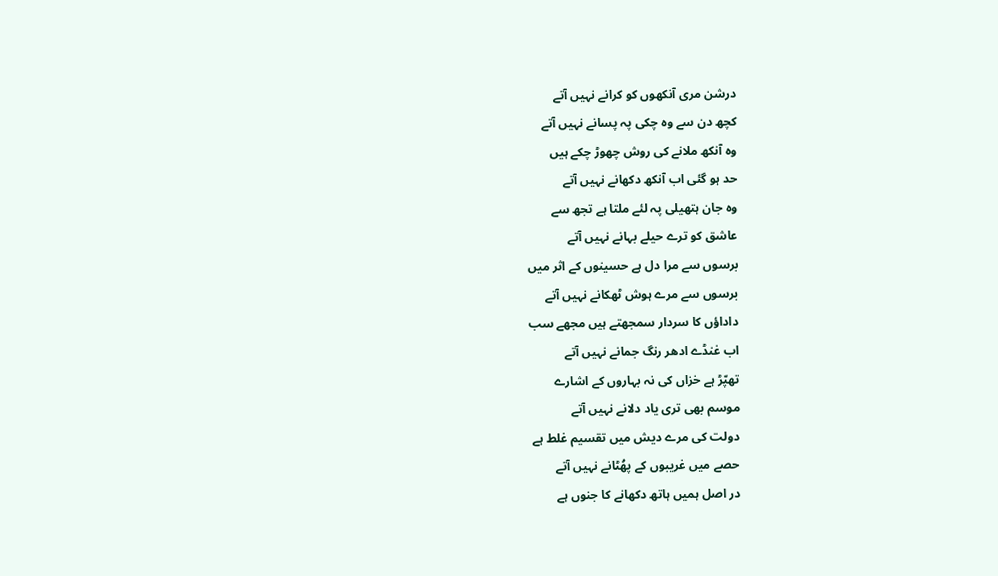درشن مری آنکھوں کو کرانے نہیں آتے
کچھ دن سے وہ چکی پہ پسانے نہیں آتے
وہ آنکھ ملانے کی روش چھوڑ چکے ہیں
حد ہو گئی اب آنکھ دکھانے نہیں آتے
وہ جان ہتھیلی پہ لئے ملتا ہے تجھ سے
عاشق کو ترے حیلے بہانے نہیں آتے
برسوں سے مرا دل ہے حسینوں کے اثر میں
برسوں سے مرے ہوش ٹھکانے نہیں آتے
داداؤں کا سردار سمجھتے ہیں مجھے سب
اب غنڈے ادھر رنگ جمانے نہیں آتے
تھپّڑ ہے خزاں کی نہ بہاروں کے اشارے
موسم بھی تری یاد دلانے نہیں آتے
دولت کی مرے دیش میں تقسیم غلط ہے
حصے میں غریبوں کے پھُٹانے نہیں آتے
در اصل ہمیں ہاتھ دکھانے کا جنوں ہے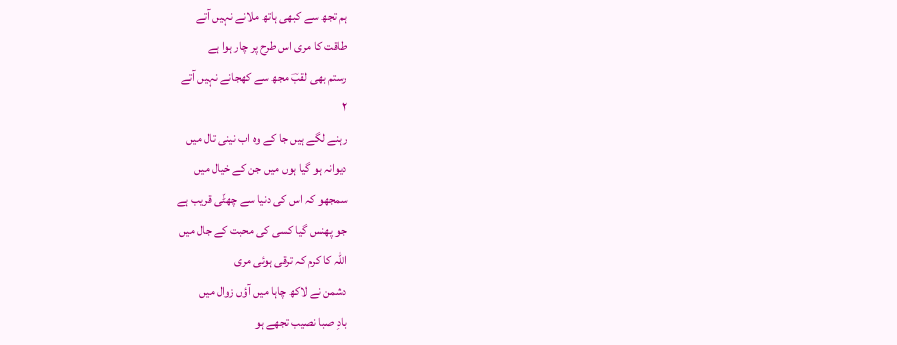ہم تجھ سے کبھی ہاتھ ملانے نہیں آتے
طاقت کا مری اس طرح پر چار ہوا ہے
رستم بھی لقبؔ مجھ سے کھجانے نہیں آتے
۲
رہنے لگے ہیں جا کے وہ اب نینی تال میں
دیوانہ ہو گیا ہوں میں جن کے خیال میں
سمجھو کہ اس کی دنیا سے چھٹّی قریب ہے
جو پھنس گیا کسی کی محبت کے جال میں
اللہ کا کرم کہ ترقی ہوئی مری
دشمن نے لاکھ چاہا میں آؤں زوال میں
بادِ صبا نصیب تجھے ہو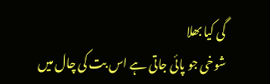گی کیا بھلا
شوخی جو پائی جاتی ہے اس بت کی چال میں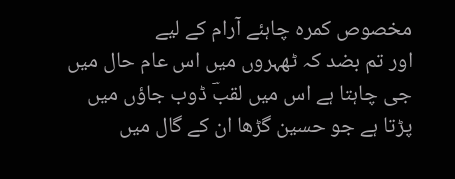مخصوص کمرہ چاہئے آرام کے لیے
اور تم بضد کہ ٹھہروں میں اس عام حال میں
جی چاہتا ہے اس میں لقبؔ ڈوب جاؤں میں
پڑتا ہے جو حسین گڑھا ان کے گال میں